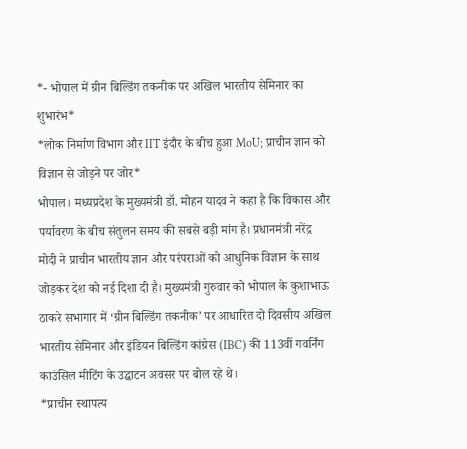*- भोपाल में ग्रीन बिल्डिंग तकनीक पर अखिल भारतीय सेमिनार का शुभारंभ*
*लोक निर्माण विभाग और IIT इंदौर के बीच हुआ MoU; प्राचीन ज्ञान को विज्ञान से जोड़ने पर जोर*
भोपाल। मध्यप्रदेश के मुख्यमंत्री डॉ. मोहन यादव ने कहा है कि विकास और पर्यावरण के बीच संतुलन समय की सबसे बड़ी मांग है। प्रधानमंत्री नरेंद्र मोदी ने प्राचीन भारतीय ज्ञान और परंपराओं को आधुनिक विज्ञान के साथ जोड़कर देश को नई दिशा दी है। मुख्यमंत्री गुरुवार को भोपाल के कुशाभाऊ ठाकरे सभागार में ‘ग्रीन बिल्डिंग तकनीक’ पर आधारित दो दिवसीय अखिल भारतीय सेमिनार और इंडियन बिल्डिंग कांग्रेस (IBC) की 113वीं गवर्निंग काउंसिल मीटिंग के उद्घाटन अवसर पर बोल रहे थे।
*प्राचीन स्थापत्य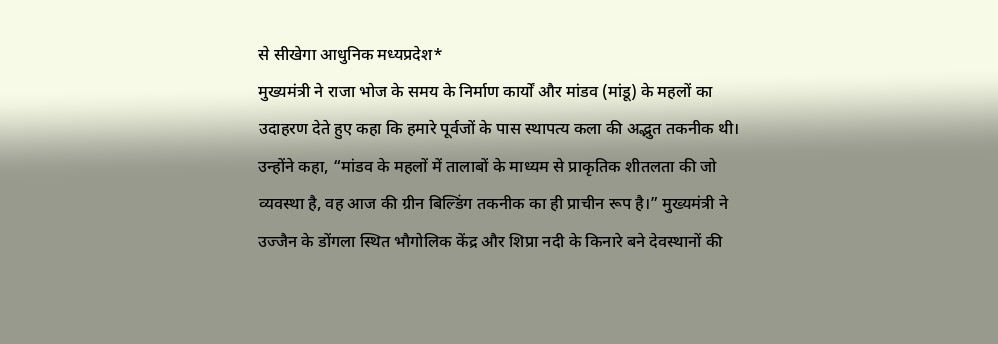से सीखेगा आधुनिक मध्यप्रदेश*
मुख्यमंत्री ने राजा भोज के समय के निर्माण कार्यों और मांडव (मांडू) के महलों का उदाहरण देते हुए कहा कि हमारे पूर्वजों के पास स्थापत्य कला की अद्भुत तकनीक थी। उन्होंने कहा, “मांडव के महलों में तालाबों के माध्यम से प्राकृतिक शीतलता की जो व्यवस्था है, वह आज की ग्रीन बिल्डिंग तकनीक का ही प्राचीन रूप है।” मुख्यमंत्री ने उज्जैन के डोंगला स्थित भौगोलिक केंद्र और शिप्रा नदी के किनारे बने देवस्थानों की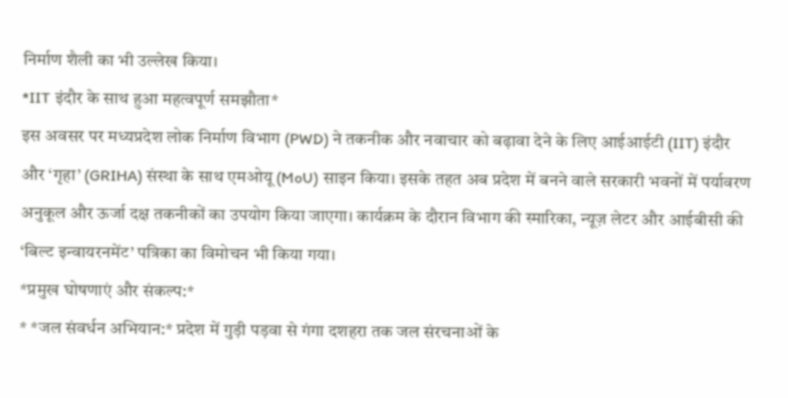निर्माण शैली का भी उल्लेख किया।
*IIT इंदौर के साथ हुआ महत्वपूर्ण समझौता*
इस अवसर पर मध्यप्रदेश लोक निर्माण विभाग (PWD) ने तकनीक और नवाचार को बढ़ावा देने के लिए आईआईटी (IIT) इंदौर और ‘गृहा’ (GRIHA) संस्था के साथ एमओयू (MoU) साइन किया। इसके तहत अब प्रदेश में बनने वाले सरकारी भवनों में पर्यावरण अनुकूल और ऊर्जा दक्ष तकनीकों का उपयोग किया जाएगा। कार्यक्रम के दौरान विभाग की स्मारिका, न्यूज़ लेटर और आईबीसी की ‘बिल्ट इन्वायरनमेंट’ पत्रिका का विमोचन भी किया गया।
*प्रमुख घोषणाएं और संकल्प:*
* *जल संवर्धन अभियान:* प्रदेश में गुड़ी पड़वा से गंगा दशहरा तक जल संरचनाओं के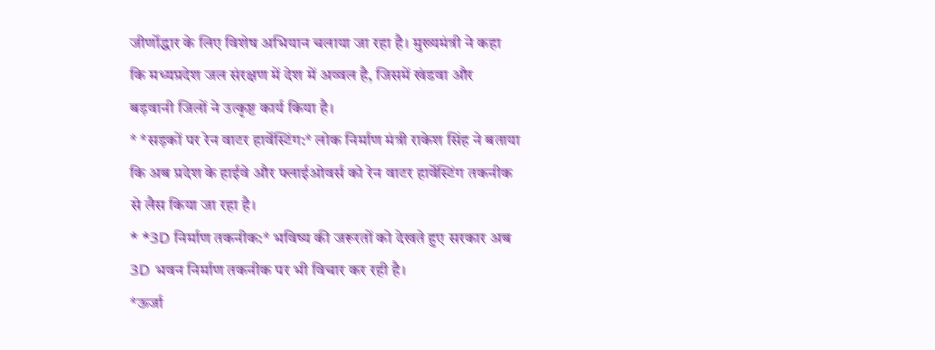जीर्णोद्धार के लिए विशेष अभियान चलाया जा रहा है। मुख्यमंत्री ने कहा कि मध्यप्रदेश जल संरक्षण में देश में अव्वल है, जिसमें खंडवा और बड़वानी जिलों ने उत्कृष्ट कार्य किया है।
* *सड़कों पर रेन वाटर हार्वेस्टिंग:* लोक निर्माण मंत्री राकेश सिंह ने बताया कि अब प्रदेश के हाईवे और फ्लाईओवर्स को रेन वाटर हार्वेस्टिंग तकनीक से लैस किया जा रहा है।
* *3D निर्माण तकनीक:* भविष्य की जरूरतों को देखते हुए सरकार अब 3D भवन निर्माण तकनीक पर भी विचार कर रही है।
*ऊर्जा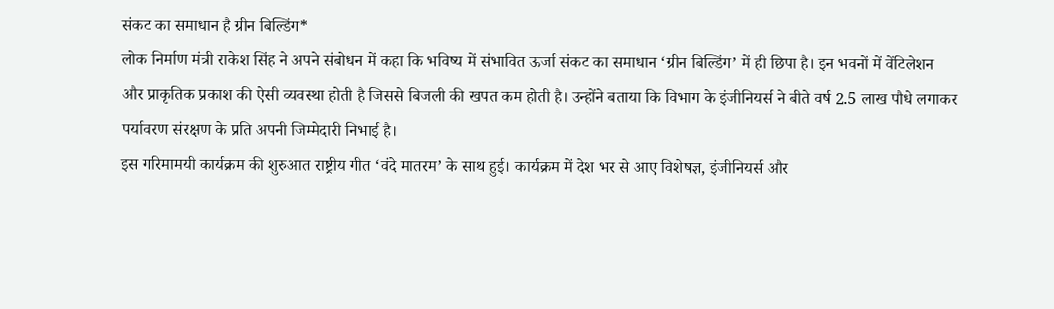संकट का समाधान है ग्रीन बिल्डिंग*
लोक निर्माण मंत्री राकेश सिंह ने अपने संबोधन में कहा कि भविष्य में संभावित ऊर्जा संकट का समाधान ‘ग्रीन बिल्डिंग’ में ही छिपा है। इन भवनों में वेंटिलेशन और प्राकृतिक प्रकाश की ऐसी व्यवस्था होती है जिससे बिजली की खपत कम होती है। उन्होंने बताया कि विभाग के इंजीनियर्स ने बीते वर्ष 2.5 लाख पौधे लगाकर पर्यावरण संरक्षण के प्रति अपनी जिम्मेदारी निभाई है।
इस गरिमामयी कार्यक्रम की शुरुआत राष्ट्रीय गीत ‘वंदे मातरम’ के साथ हुई। कार्यक्रम में देश भर से आए विशेषज्ञ, इंजीनियर्स और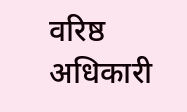वरिष्ठ अधिकारी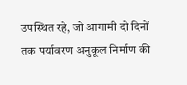उपस्थित रहे, जो आगामी दो दिनों तक पर्यावरण अनुकूल निर्माण की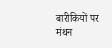बारीकियों पर मंथन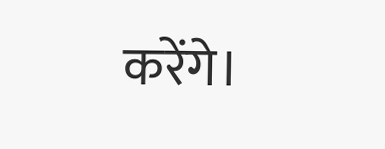करेंगे।